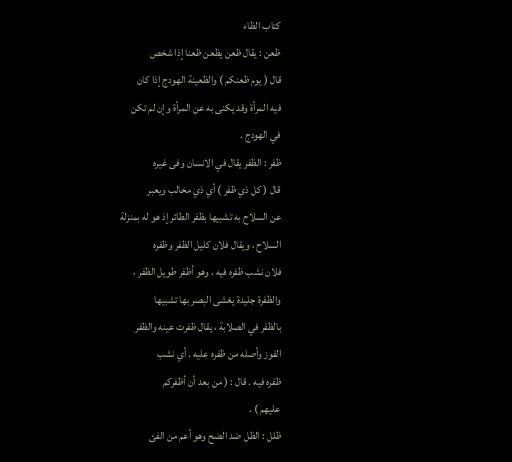كتاب الظاء
ظعن : يقال ظعن يظعن ظعنا إذا شخص
قال ( يوم ظعنكم ) والظعينة الهودج إذا كان
فيه المرأة وقد يكنى به عن المرأة وإن لم تكن
في الهودج .
ظفر : الظفر يقال في الانسان وفى غيره
قال ( كل ذي ظفر ) أي ذي مخالب ويعبر
عن السلاح به تشبيها بظفر الطائر إذ هو له بمنزلة
السلاح ، ويقال فلان كليل الظفر وظفره
فلان نشب ظفره فيه ، وهو أظفر طويل الظفر ،
والظفرة جليدة يغشى البصر بها تشبيها
بالظفر في الصلابة ، يقال ظفرت عينه والظفر
الفوز وأصله من ظفره عليه . أي نشب
ظفره فيه . قال : ( من بعد أن أظفركم
عليهم ) .
ظلل : الظل ضد الضح وهو أعم من الفئ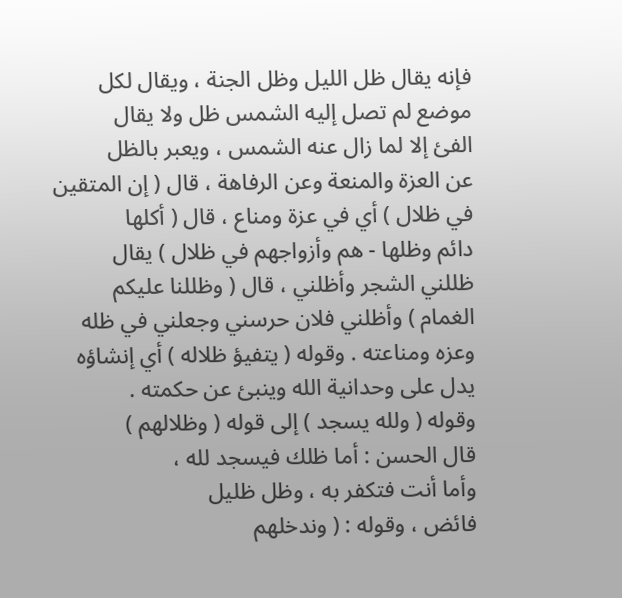فإنه يقال ظل الليل وظل الجنة ، ويقال لكل
موضع لم تصل إليه الشمس ظل ولا يقال
الفئ إلا لما زال عنه الشمس ، ويعبر بالظل
عن العزة والمنعة وعن الرفاهة ، قال ( إن المتقين
في ظلال ) أي في عزة ومناع ، قال ( أكلها
دائم وظلها - هم وأزواجهم في ظلال ) يقال
ظللني الشجر وأظلني ، قال ( وظللنا عليكم
الغمام ) وأظلني فلان حرسني وجعلني في ظله
وعزه ومناعته . وقوله ( يتفيؤ ظلاله ) أي إنشاؤه
يدل على وحدانية الله وينبئ عن حكمته .
وقوله ( ولله يسجد ) إلى قوله ( وظلالهم )
قال الحسن : أما ظلك فيسجد لله ،
وأما أنت فتكفر به ، وظل ظليل
فائض ، وقوله : ( وندخلهم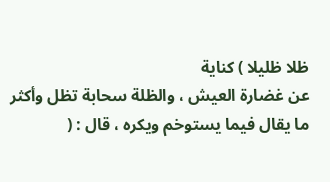ظلا ظليلا ) كناية
عن غضارة العيش ، والظلة سحابة تظل وأكثر
ما يقال فيما يستوخم ويكره ، قال : (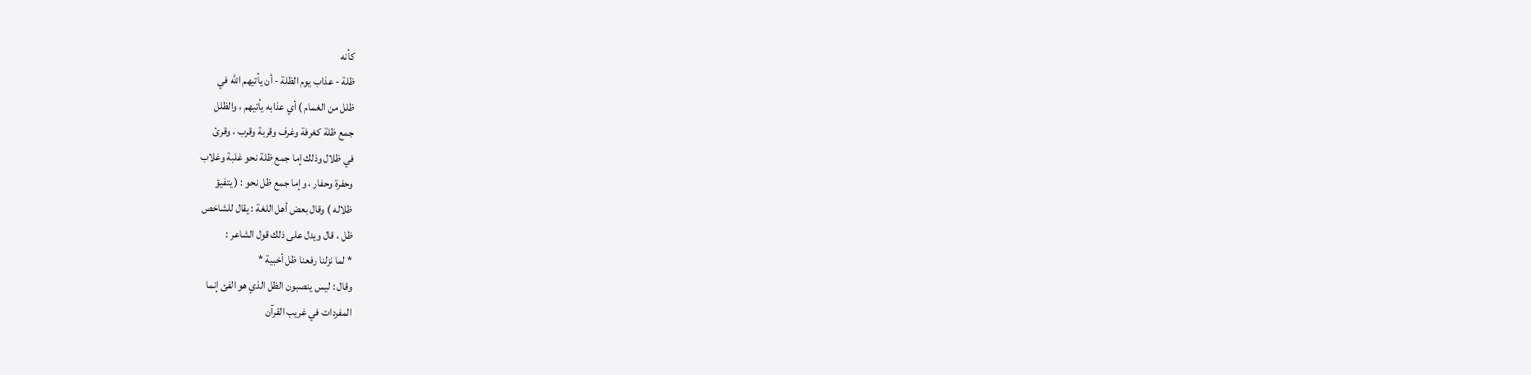كأنه
ظلة - عذاب يوم الظلة - أن يأتيهم الله في
ظلل من الغمام ) أي عذابه يأتيهم ، والظلل
جمع ظلة كغرفة وغرف وقربة وقرب ، وقرئ
في ظلال وذلك إما جمع ظلة نحو غلبة وغلاب
وحفرة وحفار ، وإما جمع ظل نحو : ( يتفيؤ
ظلاله ) وقال بعض أهل اللغة : يقال للشاخص
ظل ، قال ويدل على ذلك قول الشاعر :
* لما نزلنا رفعنا ظل أخبية *
وقال : ليس ينصبون الظل الذي هو الفئ إنما
المفردات في غريب القرآن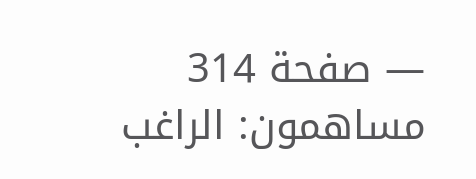— صفحة 314
مساهمون: الراغب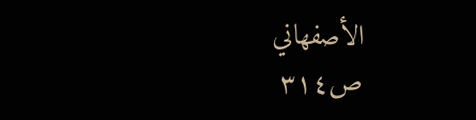الأصفهاني
ص٣١٤